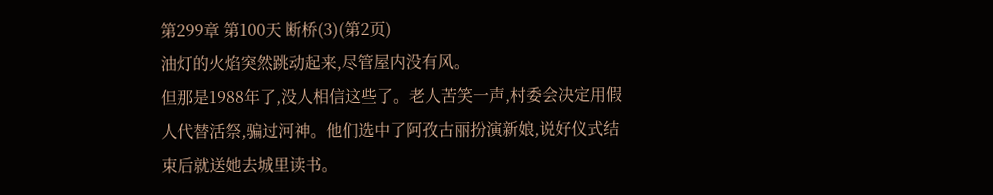第299章 第100天 断桥(3)(第2页)
油灯的火焰突然跳动起来,尽管屋内没有风。
但那是1988年了,没人相信这些了。老人苦笑一声,村委会决定用假人代替活祭,骗过河神。他们选中了阿孜古丽扮演新娘,说好仪式结束后就送她去城里读书。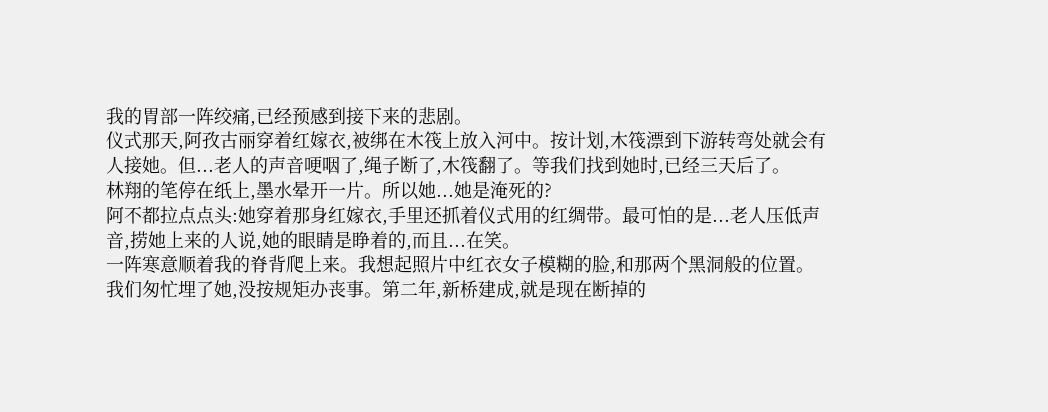我的胃部一阵绞痛,已经预感到接下来的悲剧。
仪式那天,阿孜古丽穿着红嫁衣,被绑在木筏上放入河中。按计划,木筏漂到下游转弯处就会有人接她。但...老人的声音哽咽了,绳子断了,木筏翻了。等我们找到她时,已经三天后了。
林翔的笔停在纸上,墨水晕开一片。所以她...她是淹死的?
阿不都拉点点头:她穿着那身红嫁衣,手里还抓着仪式用的红绸带。最可怕的是...老人压低声音,捞她上来的人说,她的眼睛是睁着的,而且...在笑。
一阵寒意顺着我的脊背爬上来。我想起照片中红衣女子模糊的脸,和那两个黑洞般的位置。
我们匆忙埋了她,没按规矩办丧事。第二年,新桥建成,就是现在断掉的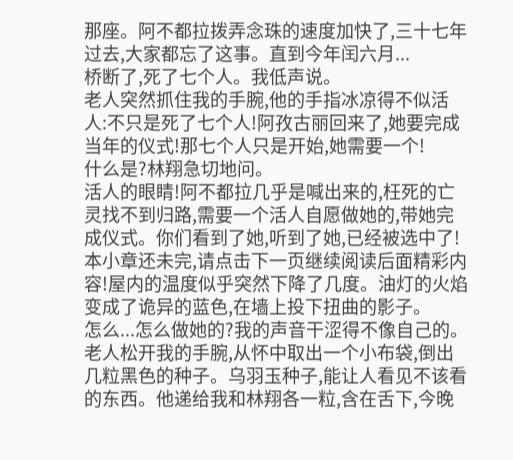那座。阿不都拉拨弄念珠的速度加快了,三十七年过去,大家都忘了这事。直到今年闰六月...
桥断了,死了七个人。我低声说。
老人突然抓住我的手腕,他的手指冰凉得不似活人:不只是死了七个人!阿孜古丽回来了,她要完成当年的仪式!那七个人只是开始,她需要一个!
什么是?林翔急切地问。
活人的眼睛!阿不都拉几乎是喊出来的,枉死的亡灵找不到归路,需要一个活人自愿做她的,带她完成仪式。你们看到了她,听到了她,已经被选中了!
本小章还未完,请点击下一页继续阅读后面精彩内容!屋内的温度似乎突然下降了几度。油灯的火焰变成了诡异的蓝色,在墙上投下扭曲的影子。
怎么...怎么做她的?我的声音干涩得不像自己的。
老人松开我的手腕,从怀中取出一个小布袋,倒出几粒黑色的种子。乌羽玉种子,能让人看见不该看的东西。他递给我和林翔各一粒,含在舌下,今晚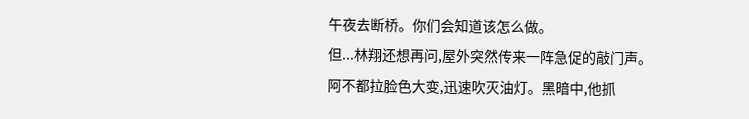午夜去断桥。你们会知道该怎么做。
但...林翔还想再问,屋外突然传来一阵急促的敲门声。
阿不都拉脸色大变,迅速吹灭油灯。黑暗中,他抓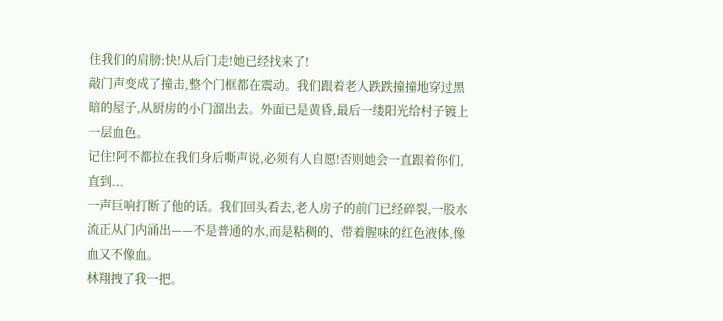住我们的肩膀:快!从后门走!她已经找来了!
敲门声变成了撞击,整个门框都在震动。我们跟着老人跌跌撞撞地穿过黑暗的屋子,从厨房的小门溜出去。外面已是黄昏,最后一缕阳光给村子镀上一层血色。
记住!阿不都拉在我们身后嘶声说,必须有人自愿!否则她会一直跟着你们,直到...
一声巨响打断了他的话。我们回头看去,老人房子的前门已经碎裂,一股水流正从门内涌出——不是普通的水,而是粘稠的、带着腥味的红色液体,像血又不像血。
林翔拽了我一把。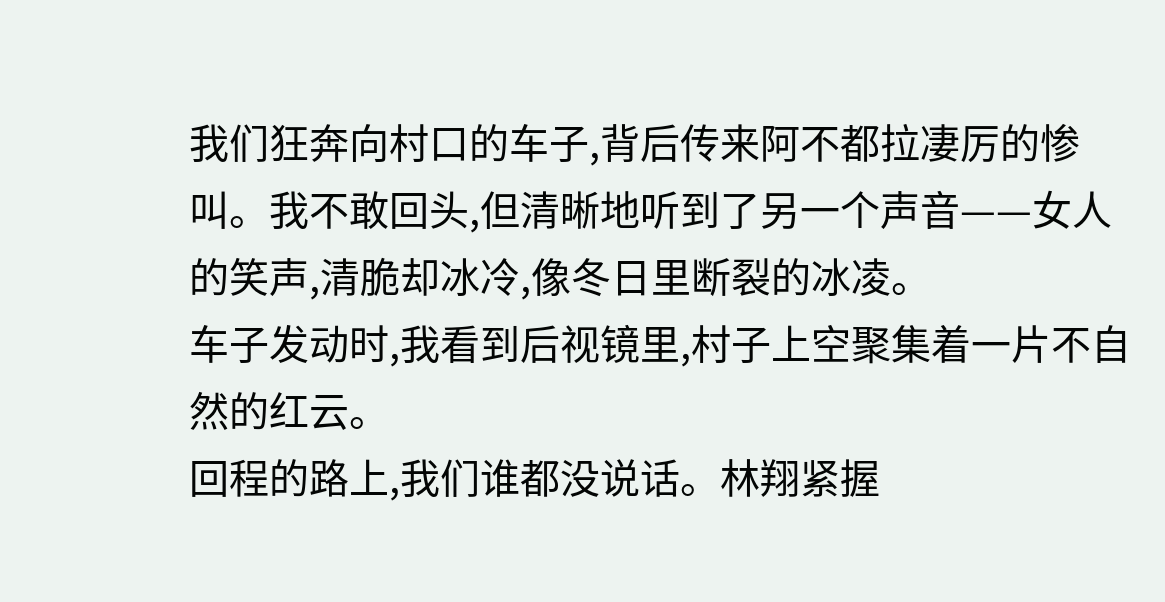我们狂奔向村口的车子,背后传来阿不都拉凄厉的惨叫。我不敢回头,但清晰地听到了另一个声音——女人的笑声,清脆却冰冷,像冬日里断裂的冰凌。
车子发动时,我看到后视镜里,村子上空聚集着一片不自然的红云。
回程的路上,我们谁都没说话。林翔紧握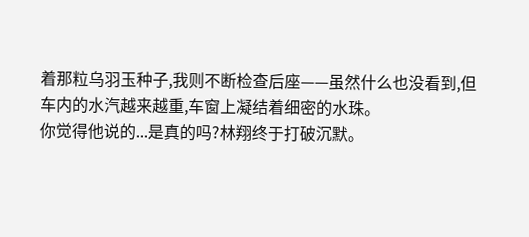着那粒乌羽玉种子,我则不断检查后座——虽然什么也没看到,但车内的水汽越来越重,车窗上凝结着细密的水珠。
你觉得他说的...是真的吗?林翔终于打破沉默。